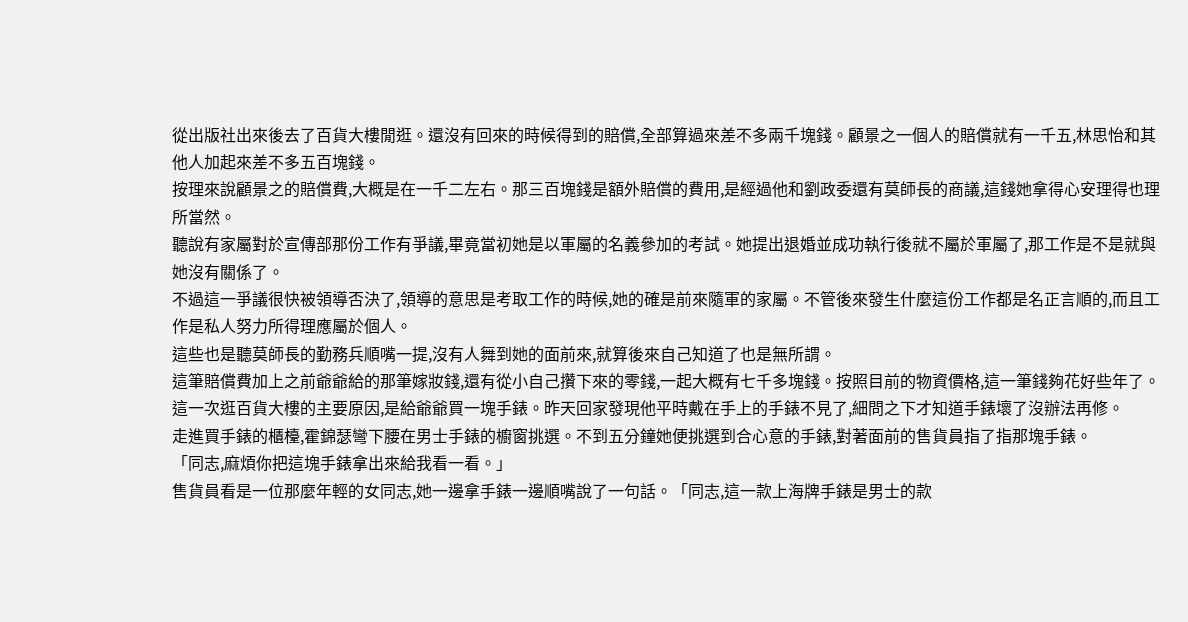從出版社出來後去了百貨大樓閒逛。還沒有回來的時候得到的賠償,全部算過來差不多兩千塊錢。顧景之一個人的賠償就有一千五,林思怡和其他人加起來差不多五百塊錢。
按理來說顧景之的賠償費,大概是在一千二左右。那三百塊錢是額外賠償的費用,是經過他和劉政委還有莫師長的商議,這錢她拿得心安理得也理所當然。
聽說有家屬對於宣傳部那份工作有爭議,畢竟當初她是以軍屬的名義參加的考試。她提出退婚並成功執行後就不屬於軍屬了,那工作是不是就與她沒有關係了。
不過這一爭議很快被領導否決了,領導的意思是考取工作的時候,她的確是前來隨軍的家屬。不管後來發生什麼這份工作都是名正言順的,而且工作是私人努力所得理應屬於個人。
這些也是聽莫師長的勤務兵順嘴一提,沒有人舞到她的面前來,就算後來自己知道了也是無所謂。
這筆賠償費加上之前爺爺給的那筆嫁妝錢,還有從小自己攢下來的零錢,一起大概有七千多塊錢。按照目前的物資價格,這一筆錢夠花好些年了。
這一次逛百貨大樓的主要原因,是給爺爺買一塊手錶。昨天回家發現他平時戴在手上的手錶不見了,細問之下才知道手錶壞了沒辦法再修。
走進買手錶的櫃檯,霍錦瑟彎下腰在男士手錶的櫥窗挑選。不到五分鐘她便挑選到合心意的手錶,對著面前的售貨員指了指那塊手錶。
「同志,麻煩你把這塊手錶拿出來給我看一看。」
售貨員看是一位那麼年輕的女同志,她一邊拿手錶一邊順嘴說了一句話。「同志,這一款上海牌手錶是男士的款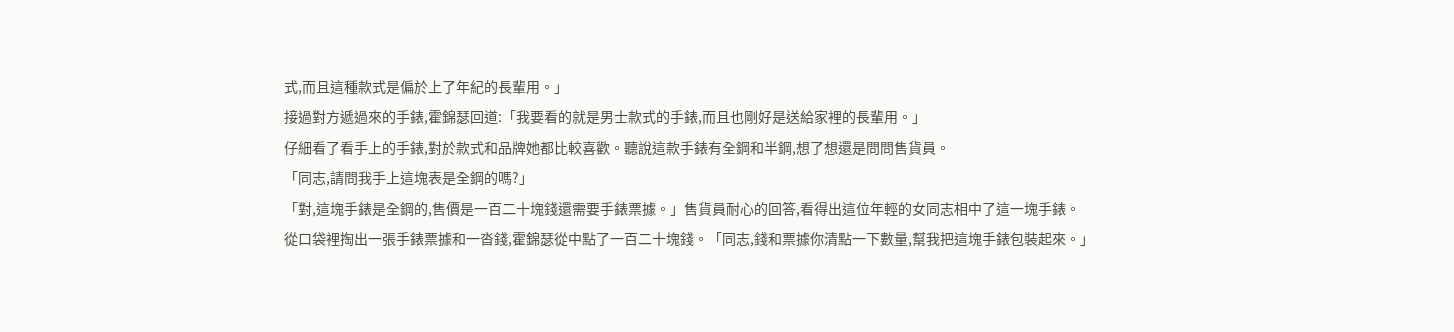式,而且這種款式是偏於上了年紀的長輩用。」
接過對方遞過來的手錶,霍錦瑟回道:「我要看的就是男士款式的手錶,而且也剛好是送給家裡的長輩用。」
仔細看了看手上的手錶,對於款式和品牌她都比較喜歡。聽說這款手錶有全鋼和半鋼,想了想還是問問售貨員。
「同志,請問我手上這塊表是全鋼的嗎?」
「對,這塊手錶是全鋼的,售價是一百二十塊錢還需要手錶票據。」售貨員耐心的回答,看得出這位年輕的女同志相中了這一塊手錶。
從口袋裡掏出一張手錶票據和一沓錢,霍錦瑟從中點了一百二十塊錢。「同志,錢和票據你清點一下數量,幫我把這塊手錶包裝起來。」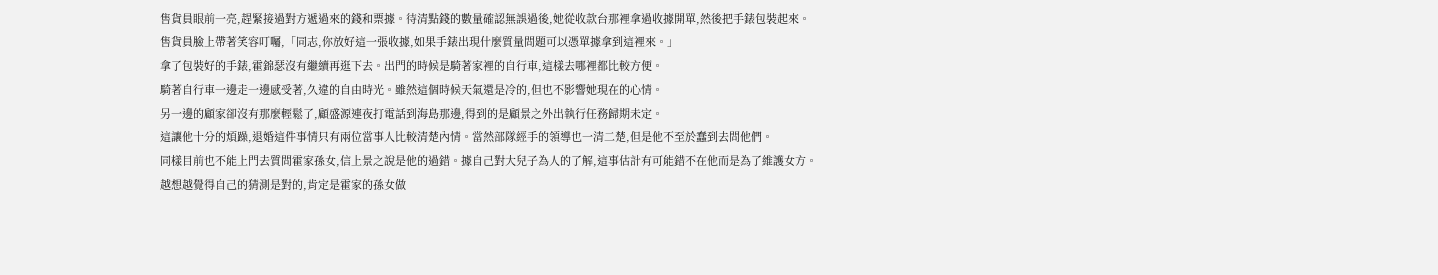售貨員眼前一亮,趕緊接過對方遞過來的錢和票據。待清點錢的數量確認無誤過後,她從收款台那裡拿過收據開單,然後把手錶包裝起來。
售貨員臉上帶著笑容叮囑,「同志,你放好這一張收據,如果手錶出現什麼質量問題可以憑單據拿到這裡來。」
拿了包裝好的手錶,霍錦瑟沒有繼續再逛下去。出門的時候是騎著家裡的自行車,這樣去哪裡都比較方便。
騎著自行車一邊走一邊感受著,久違的自由時光。雖然這個時候天氣還是冷的,但也不影響她現在的心情。
另一邊的顧家卻沒有那麼輕鬆了,顧盛源連夜打電話到海島那邊,得到的是顧景之外出執行任務歸期未定。
這讓他十分的煩躁,退婚這件事情只有兩位當事人比較清楚內情。當然部隊經手的領導也一清二楚,但是他不至於蠢到去問他們。
同樣目前也不能上門去質問霍家孫女,信上景之說是他的過錯。據自己對大兒子為人的了解,這事估計有可能錯不在他而是為了維護女方。
越想越覺得自己的猜測是對的,肯定是霍家的孫女做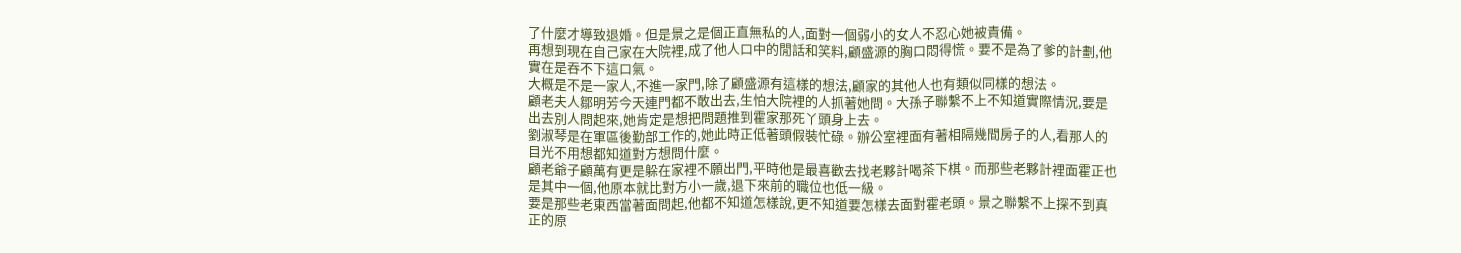了什麼才導致退婚。但是景之是個正直無私的人,面對一個弱小的女人不忍心她被責備。
再想到現在自己家在大院裡,成了他人口中的閒話和笑料,顧盛源的胸口悶得慌。要不是為了爹的計劃,他實在是吞不下這口氣。
大概是不是一家人,不進一家門,除了顧盛源有這樣的想法,顧家的其他人也有類似同樣的想法。
顧老夫人鄒明芳今天連門都不敢出去,生怕大院裡的人抓著她問。大孫子聯繫不上不知道實際情況,要是出去別人問起來,她肯定是想把問題推到霍家那死丫頭身上去。
劉淑琴是在軍區後勤部工作的,她此時正低著頭假裝忙碌。辦公室裡面有著相隔幾間房子的人,看那人的目光不用想都知道對方想問什麼。
顧老爺子顧萬有更是躲在家裡不願出門,平時他是最喜歡去找老夥計喝茶下棋。而那些老夥計裡面霍正也是其中一個,他原本就比對方小一歲,退下來前的職位也低一級。
要是那些老東西當著面問起,他都不知道怎樣說,更不知道要怎樣去面對霍老頭。景之聯繫不上探不到真正的原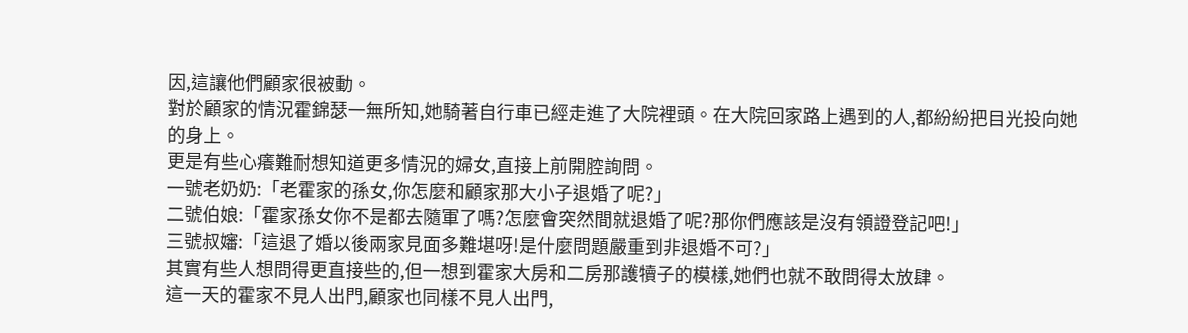因,這讓他們顧家很被動。
對於顧家的情況霍錦瑟一無所知,她騎著自行車已經走進了大院裡頭。在大院回家路上遇到的人,都紛紛把目光投向她的身上。
更是有些心癢難耐想知道更多情況的婦女,直接上前開腔詢問。
一號老奶奶:「老霍家的孫女,你怎麼和顧家那大小子退婚了呢?」
二號伯娘:「霍家孫女你不是都去隨軍了嗎?怎麼會突然間就退婚了呢?那你們應該是沒有領證登記吧!」
三號叔嬸:「這退了婚以後兩家見面多難堪呀!是什麼問題嚴重到非退婚不可?」
其實有些人想問得更直接些的,但一想到霍家大房和二房那護犢子的模樣,她們也就不敢問得太放肆。
這一天的霍家不見人出門,顧家也同樣不見人出門,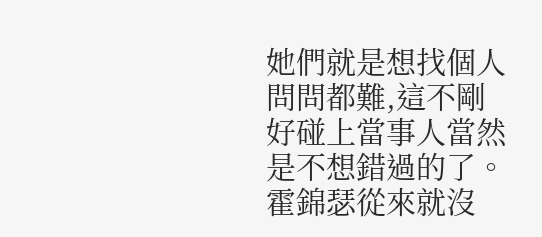她們就是想找個人問問都難,這不剛好碰上當事人當然是不想錯過的了。
霍錦瑟從來就沒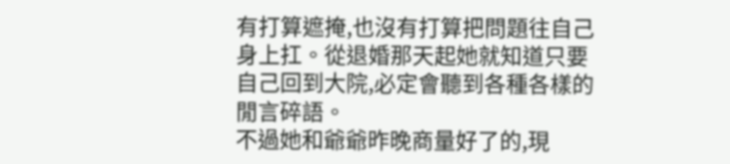有打算遮掩,也沒有打算把問題往自己身上扛。從退婚那天起她就知道只要自己回到大院,必定會聽到各種各樣的閒言碎語。
不過她和爺爺昨晚商量好了的,現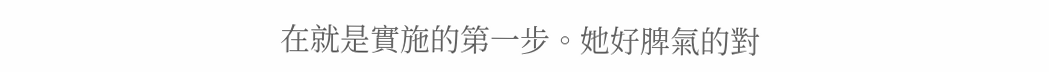在就是實施的第一步。她好脾氣的對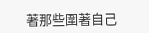著那些圍著自己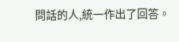問話的人,統一作出了回答。